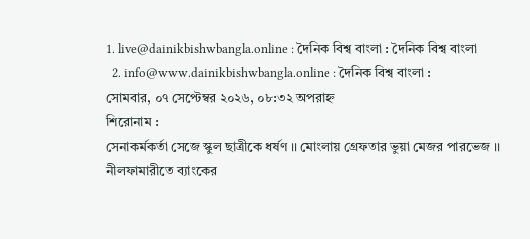1. live@dainikbishwbangla.online : দৈনিক বিশ্ব বাংলা : দৈনিক বিশ্ব বাংলা
  2. info@www.dainikbishwbangla.online : দৈনিক বিশ্ব বাংলা :
সোমবার, ০৭ সেপ্টেম্বর ২০২৬, ০৮:৩২ অপরাহ্ন
শিরোনাম :
সেনাকর্মকর্তা সেজে স্কুল ছাত্রীকে ধর্ষণ ।। মোংলায় গ্রেফতার ভুয়া মেজর পারভেজ ।। নীলফামারীতে ব্যাংকের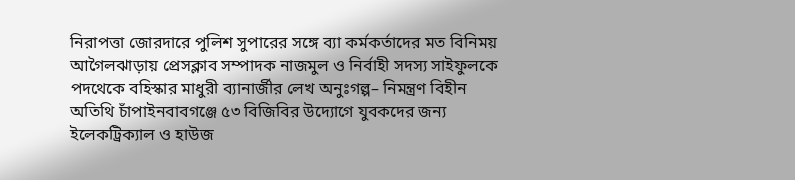নিরাপত্তা জোরদারে পুলিশ সুপারের সঙ্গে ব্যা কর্মকর্তাদের মত বিনিময় আগৈলঝাড়ায় প্রেসক্লাব সম্পাদক নাজমুল ও নির্বাহী সদস্য সাইফুলকে পদথেকে বহিস্কার মাধুরী ব্যানার্জীর লেখ অনুঃগল্প– নিমন্ত্রণ বিহীন অতিথি চাঁপাইনবাবগঞ্জে ৫৩ বিজিবির উদ্যোগে যুবকদের জন্য ইলেকট্রিক্যাল ও হাউজ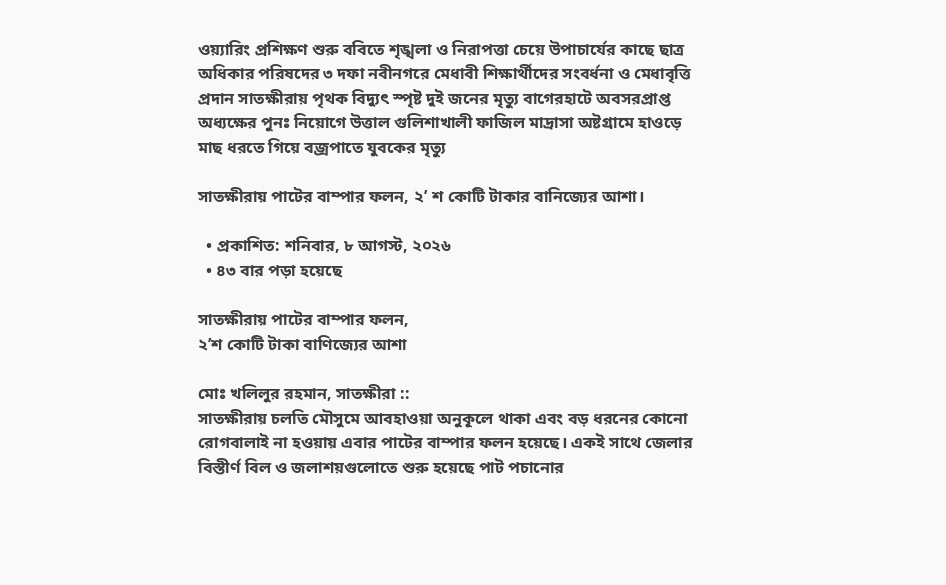ওয়্যারিং প্রশিক্ষণ শুরু ববিতে শৃঙ্খলা ও নিরাপত্তা চেয়ে উপাচার্যের কাছে ছাত্র অধিকার পরিষদের ৩ দফা নবীনগরে মেধাবী শিক্ষার্থীদের সংবর্ধনা ও মেধাবৃত্তি প্রদান সাতক্ষীরায় পৃথক বিদ্যুৎ স্পৃষ্ট দুই জনের মৃত্যু বাগেরহাটে অবসরপ্রাপ্ত অধ্যক্ষের পুনঃ নিয়োগে উত্তাল গুলিশাখালী ফাজিল মাদ্রাসা অষ্টগ্রামে হাওড়ে মাছ ধরতে গিয়ে বজ্রপাতে যুবকের মৃত্যু

সাতক্ষীরায় পাটের বাম্পার ফলন, ২’ শ কোটি টাকার বানিজ্যের আশা।

  • প্রকাশিত: শনিবার, ৮ আগস্ট, ২০২৬
  • ৪৩ বার পড়া হয়েছে

সাতক্ষীরায় পাটের বাম্পার ফলন,
২’শ কোটি টাকা বাণিজ্যের আশা

মোঃ খলিলুর রহমান, সাতক্ষীরা ::
সাতক্ষীরায় চলতি মৌসুমে আবহাওয়া অনুকূলে থাকা এবং বড় ধরনের কোনো রোগবালাই না হওয়ায় এবার পাটের বাম্পার ফলন হয়েছে। একই সাথে জেলার বিস্তীর্ণ বিল ও জলাশয়গুলোতে শুরু হয়েছে পাট পচানোর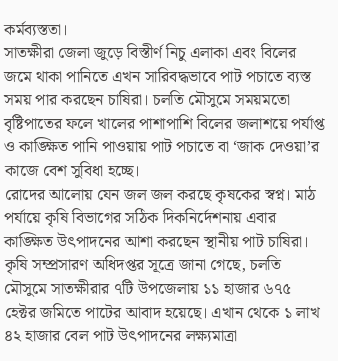কর্মব্যস্ততা।
সাতক্ষীরা জেলা জুড়ে বিস্তীর্ণ নিচু এলাকা এবং বিলের জমে থাকা পানিতে এখন সারিবদ্ধভাবে পাট পচাতে ব্যস্ত সময় পার করছেন চাষিরা। চলতি মৌসুমে সময়মতো বৃষ্টিপাতের ফলে খালের পাশাপাশি বিলের জলাশয়ে পর্যাপ্ত ও কাঙ্ক্ষিত পানি পাওয়ায় পাট পচাতে বা ‘জাক দেওয়া’র কাজে বেশ সুবিধা হচ্ছে।
রোদের আলোয় যেন জল জল করছে কৃষকের স্বপ্ন। মাঠ পর্যায়ে কৃষি বিভাগের সঠিক দিকনির্দেশনায় এবার কাঙ্ক্ষিত উৎপাদনের আশা করছেন স্থানীয় পাট চাষিরা।
কৃষি সম্প্রসারণ অধিদপ্তর সূত্রে জানা গেছে, চলতি মৌসুমে সাতক্ষীরার ৭টি উপজেলায় ১১ হাজার ৬৭৫ হেক্টর জমিতে পাটের আবাদ হয়েছে। এখান থেকে ১ লাখ ৪২ হাজার বেল পাট উৎপাদনের লক্ষ্যমাত্রা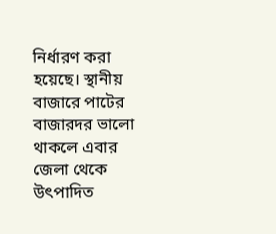নির্ধারণ করা হয়েছে। স্থানীয় বাজারে পাটের বাজারদর ভালো থাকলে এবার জেলা থেকে উৎপাদিত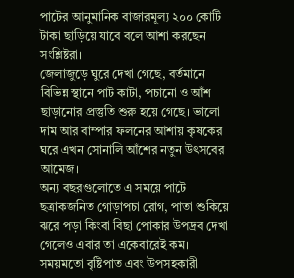পাটের আনুমানিক বাজারমূল্য ২০০ কোটি টাকা ছাড়িয়ে যাবে বলে আশা করছেন সংশ্লিষ্টরা।
জেলাজুড়ে ঘুরে দেখা গেছে, বর্তমানে বিভিন্ন স্থানে পাট কাটা, পচানো ও আঁশ ছাড়ানোর প্রস্তুতি শুরু হয়ে গেছে। ভালো দাম আর বাম্পার ফলনের আশায় কৃষকের ঘরে এখন সোনালি আঁশের নতুন উৎসবের আমেজ।
অন্য বছরগুলোতে এ সময়ে পাটে ছত্রাকজনিত গোড়াপচা রোগ, পাতা শুকিয়ে ঝরে পড়া কিংবা বিছা পোকার উপদ্রব দেখা গেলেও এবার তা একেবারেই কম। সময়মতো বৃষ্টিপাত এবং উপসহকারী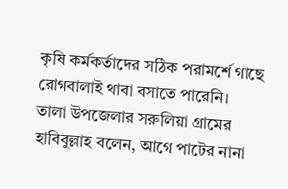কৃষি কর্মকর্তাদের সঠিক পরামর্শে গাছে রোগবালাই থাবা বসাতে পারেনি।
তালা উপজেলার সরুলিয়া গ্রামের হাবিবুল্লাহ বলেন, আগে পাটের নানা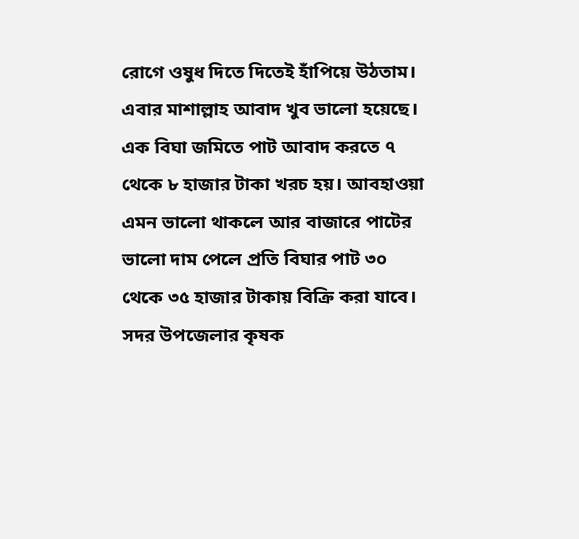রোগে ওষুধ দিতে দিতেই হাঁপিয়ে উঠতাম। এবার মাশাল্লাহ আবাদ খুব ভালো হয়েছে। এক বিঘা জমিতে পাট আবাদ করতে ৭ থেকে ৮ হাজার টাকা খরচ হয়। আবহাওয়া এমন ভালো থাকলে আর বাজারে পাটের ভালো দাম পেলে প্রতি বিঘার পাট ৩০ থেকে ৩৫ হাজার টাকায় বিক্রি করা যাবে।
সদর উপজেলার কৃষক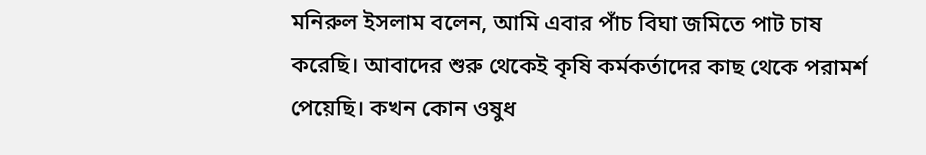মনিরুল ইসলাম বলেন, আমি এবার পাঁচ বিঘা জমিতে পাট চাষ করেছি। আবাদের শুরু থেকেই কৃষি কর্মকর্তাদের কাছ থেকে পরামর্শ পেয়েছি। কখন কোন ওষুধ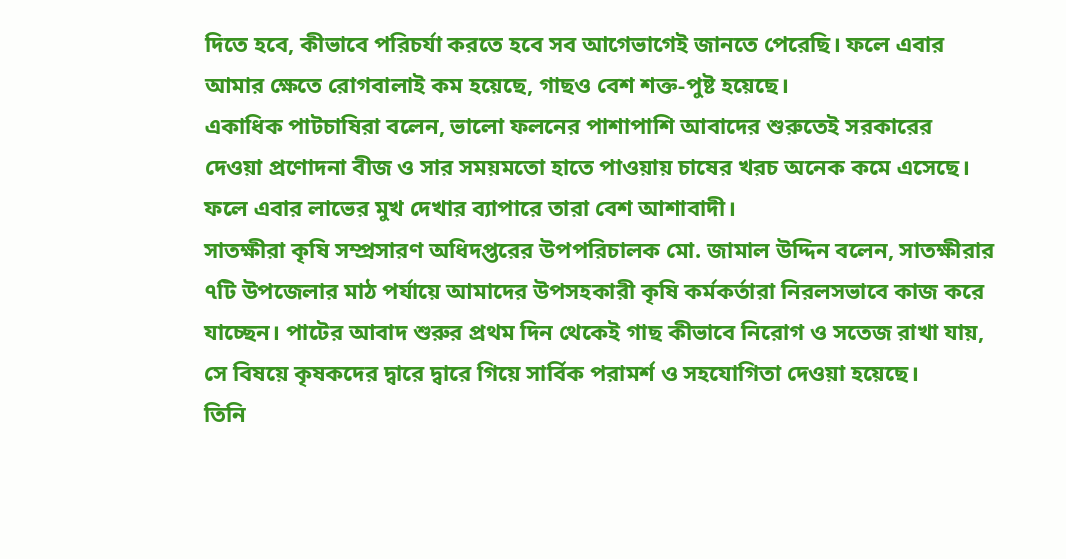দিতে হবে, কীভাবে পরিচর্যা করতে হবে সব আগেভাগেই জানতে পেরেছি। ফলে এবার আমার ক্ষেতে রোগবালাই কম হয়েছে, গাছও বেশ শক্ত-পুষ্ট হয়েছে।
একাধিক পাটচাষিরা বলেন, ভালো ফলনের পাশাপাশি আবাদের শুরুতেই সরকারের দেওয়া প্রণোদনা বীজ ও সার সময়মতো হাতে পাওয়ায় চাষের খরচ অনেক কমে এসেছে। ফলে এবার লাভের মুখ দেখার ব্যাপারে তারা বেশ আশাবাদী।
সাতক্ষীরা কৃষি সম্প্রসারণ অধিদপ্তরের উপপরিচালক মো. জামাল উদ্দিন বলেন, সাতক্ষীরার ৭টি উপজেলার মাঠ পর্যায়ে আমাদের উপসহকারী কৃষি কর্মকর্তারা নিরলসভাবে কাজ করে যাচ্ছেন। পাটের আবাদ শুরুর প্রথম দিন থেকেই গাছ কীভাবে নিরোগ ও সতেজ রাখা যায়, সে বিষয়ে কৃষকদের দ্বারে দ্বারে গিয়ে সার্বিক পরামর্শ ও সহযোগিতা দেওয়া হয়েছে।
তিনি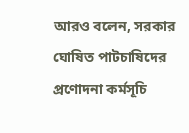আরও বলেন, সরকার ঘোষিত পাটচাষিদের প্রণোদনা কর্মসূচি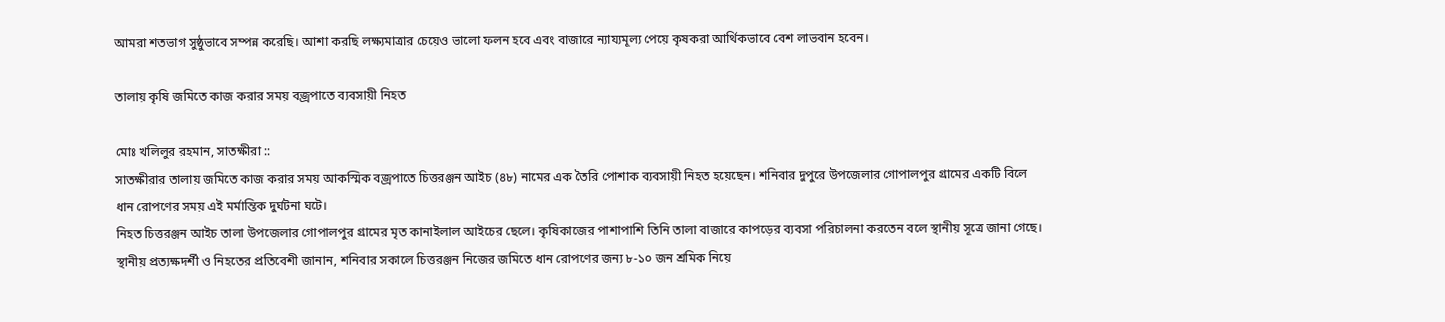আমরা শতভাগ সুষ্ঠুভাবে সম্পন্ন করেছি। আশা করছি লক্ষ্যমাত্রার চেয়েও ভালো ফলন হবে এবং বাজারে ন্যায্যমূল্য পেয়ে কৃষকরা আর্থিকভাবে বেশ লাভবান হবেন।

তালায় কৃষি জমিতে কাজ করার সময় বজ্রপাতে ব্যবসায়ী নিহত

মোঃ খলিলুর রহমান, সাতক্ষীরা ::
সাতক্ষীরার তালায় জমিতে কাজ করার সময় আকস্মিক বজ্রপাতে চিত্তরঞ্জন আইচ (৪৮) নামের এক তৈরি পোশাক ব্যবসায়ী নিহত হয়েছেন। শনিবার দুপুরে উপজেলার গোপালপুর গ্রামের একটি বিলে ধান রোপণের সময় এই মর্মান্তিক দুর্ঘটনা ঘটে।
নিহত চিত্তরঞ্জন আইচ তালা উপজেলার গোপালপুর গ্রামের মৃত কানাইলাল আইচের ছেলে। কৃষিকাজের পাশাপাশি তিনি তালা বাজারে কাপড়ের ব্যবসা পরিচালনা করতেন বলে স্থানীয় সূত্রে জানা গেছে।
স্থানীয় প্রত্যক্ষদর্শী ও নিহতের প্রতিবেশী জানান, শনিবার সকালে চিত্তরঞ্জন নিজের জমিতে ধান রোপণের জন্য ৮-১০ জন শ্রমিক নিয়ে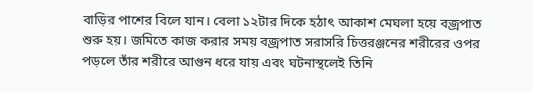বাড়ির পাশের বিলে যান। বেলা ১২টার দিকে হঠাৎ আকাশ মেঘলা হয়ে বজ্রপাত শুরু হয়। জমিতে কাজ করার সময় বজ্রপাত সরাসরি চিত্তরঞ্জনের শরীরের ওপর পড়লে তাঁর শরীরে আগুন ধরে যায় এবং ঘটনাস্থলেই তিনি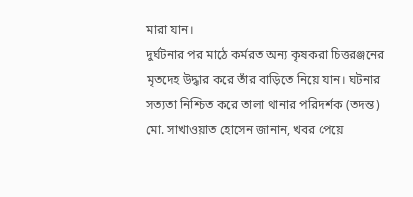মারা যান।
দুর্ঘটনার পর মাঠে কর্মরত অন্য কৃষকরা চিত্তরঞ্জনের মৃতদেহ উদ্ধার করে তাঁর বাড়িতে নিয়ে যান। ঘটনার সত্যতা নিশ্চিত করে তালা থানার পরিদর্শক (তদন্ত) মো. সাখাওয়াত হোসেন জানান, খবর পেয়ে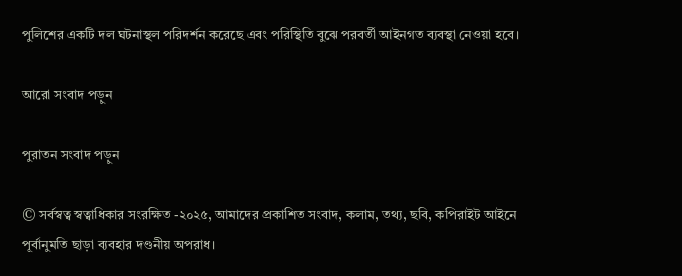পুলিশের একটি দল ঘটনাস্থল পরিদর্শন করেছে এবং পরিস্থিতি বুঝে পরবর্তী আইনগত ব্যবস্থা নেওয়া হবে।

আরো সংবাদ পড়ুন

পুরাতন সংবাদ পড়ুন

© সর্বস্বত্ব স্বত্বাধিকার সংরক্ষিত -২০২৫, আমাদের প্রকাশিত সংবাদ, কলাম, তথ্য, ছবি, কপিরাইট আইনে পূর্বানুমতি ছাড়া ব্যবহার দণ্ডনীয় অপরাধ।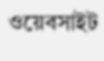ওয়েবসাইট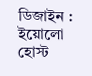ডিজাইন : ইয়োলো হোস্ট